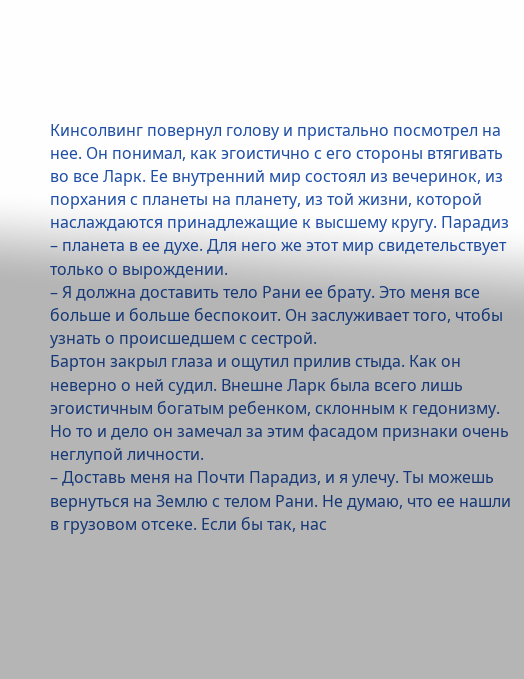Кинсолвинг повернул голову и пристально посмотрел на нее. Он понимал, как эгоистично с его стороны втягивать во все Ларк. Ее внутренний мир состоял из вечеринок, из порхания с планеты на планету, из той жизни, которой наслаждаются принадлежащие к высшему кругу. Парадиз – планета в ее духе. Для него же этот мир свидетельствует только о вырождении.
– Я должна доставить тело Рани ее брату. Это меня все больше и больше беспокоит. Он заслуживает того, чтобы узнать о происшедшем с сестрой.
Бартон закрыл глаза и ощутил прилив стыда. Как он неверно о ней судил. Внешне Ларк была всего лишь эгоистичным богатым ребенком, склонным к гедонизму. Но то и дело он замечал за этим фасадом признаки очень неглупой личности.
– Доставь меня на Почти Парадиз, и я улечу. Ты можешь вернуться на Землю с телом Рани. Не думаю, что ее нашли в грузовом отсеке. Если бы так, нас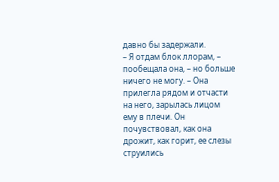давно бы задержали.
– Я отдам блок ллорам, – пообещала она, – но больше ничего не могу. – Она прилегла рядом и отчасти на него, зарылась лицом ему в плечи. Он почувствовал, как она дрожит, как горит, ее слезы струились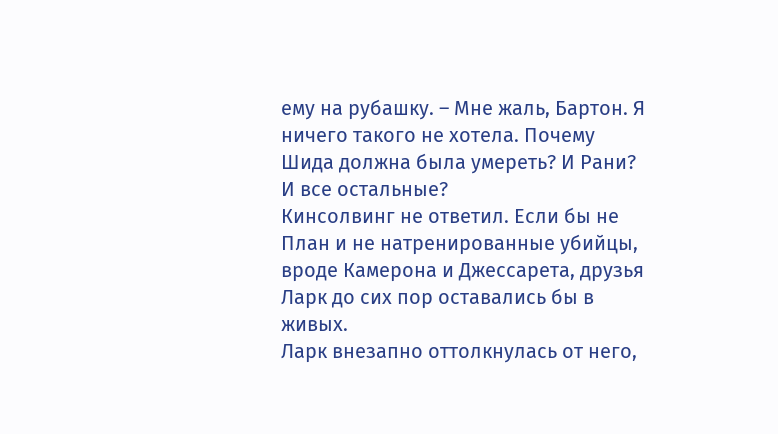ему на рубашку. – Мне жаль, Бартон. Я ничего такого не хотела. Почему Шида должна была умереть? И Рани? И все остальные?
Кинсолвинг не ответил. Если бы не План и не натренированные убийцы, вроде Камерона и Джессарета, друзья Ларк до сих пор оставались бы в живых.
Ларк внезапно оттолкнулась от него,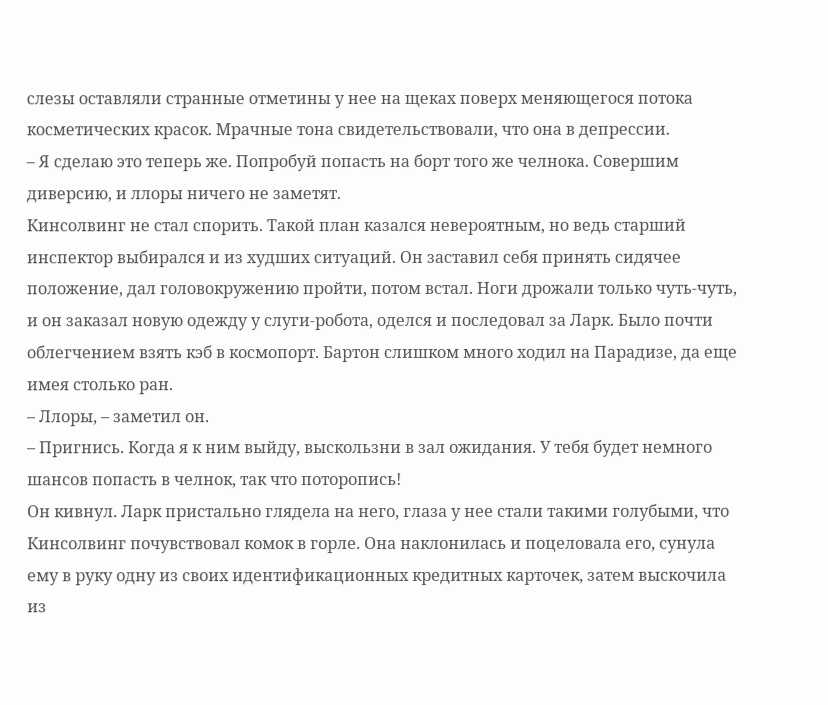слезы оставляли странные отметины у нее на щеках поверх меняющегося потока косметических красок. Мрачные тона свидетельствовали, что она в депрессии.
– Я сделаю это теперь же. Попробуй попасть на борт того же челнока. Совершим диверсию, и ллоры ничего не заметят.
Кинсолвинг не стал спорить. Такой план казался невероятным, но ведь старший инспектор выбирался и из худших ситуаций. Он заставил себя принять сидячее положение, дал головокружению пройти, потом встал. Ноги дрожали только чуть-чуть, и он заказал новую одежду у слуги-робота, оделся и последовал за Ларк. Было почти облегчением взять кэб в космопорт. Бартон слишком много ходил на Парадизе, да еще имея столько ран.
– Ллоры, – заметил он.
– Пригнись. Когда я к ним выйду, выскользни в зал ожидания. У тебя будет немного шансов попасть в челнок, так что поторопись!
Он кивнул. Ларк пристально глядела на него, глаза у нее стали такими голубыми, что Кинсолвинг почувствовал комок в горле. Она наклонилась и поцеловала его, сунула ему в руку одну из своих идентификационных кредитных карточек, затем выскочила из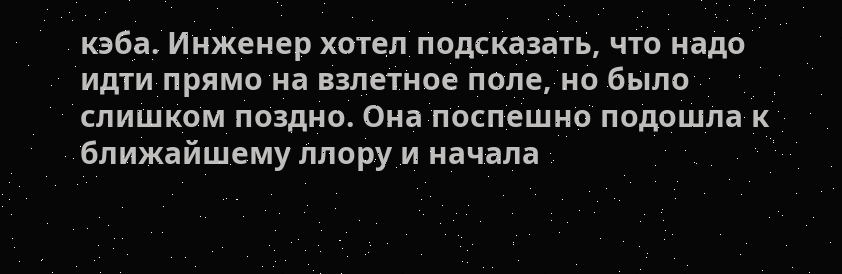кэба. Инженер хотел подсказать, что надо идти прямо на взлетное поле, но было слишком поздно. Она поспешно подошла к ближайшему ллору и начала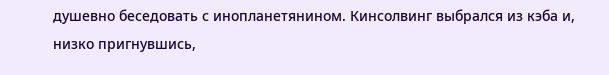душевно беседовать с инопланетянином. Кинсолвинг выбрался из кэба и, низко пригнувшись,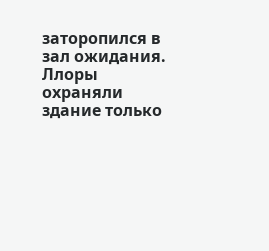заторопился в зал ожидания. Ллоры охраняли здание только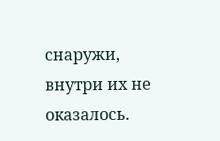снаружи, внутри их не оказалось.